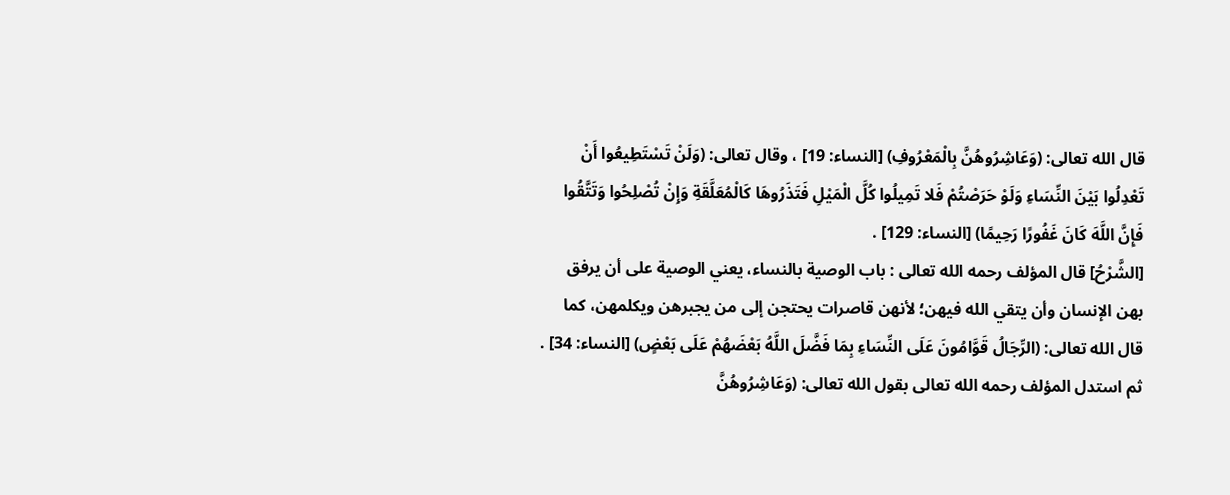قال الله تعالى: (وَعَاشِرُوهُنَّ بِالْمَعْرُوفِ) [النساء: 19] ، وقال تعالى: (وَلَنْ تَسْتَطِيعُوا أَنْ تَعْدِلُوا بَيْنَ النِّسَاءِ وَلَوْ حَرَصْتُمْ فَلا تَمِيلُوا كُلَّ الْمَيْلِ فَتَذَرُوهَا كَالْمُعَلَّقَةِ وَإِنْ تُصْلِحُوا وَتَتَّقُوا فَإِنَّ اللَّهَ كَانَ غَفُورًا رَحِيمًا) [النساء: 129] .
[الشَّرْحُ] قال المؤلف رحمه الله تعالى : باب الوصية بالنساء، يعني الوصية على أن يرفق بهن الإنسان وأن يتقي الله فيهن؛ لأنهن قاصرات يحتجن إلى من يجبرهن ويكلمهن، كما قال الله تعالى: (الرِّجَالُ قَوَّامُونَ عَلَى النِّسَاءِ بِمَا فَضَّلَ اللَّهُ بَعْضَهُمْ عَلَى بَعْضٍ) [النساء: 34] .
ثم استدل المؤلف رحمه الله تعالى بقول الله تعالى: (وَعَاشِرُوهُنَّ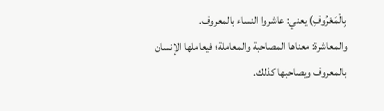بِالْمَعْرُوفِ) يعني: عاشروا النساء بالمعروف.
والمعاشرة: معناها المصاحبة والمعاملة؛ فيعاملها الإنسان بالمعروف ويصاحبها كذلك.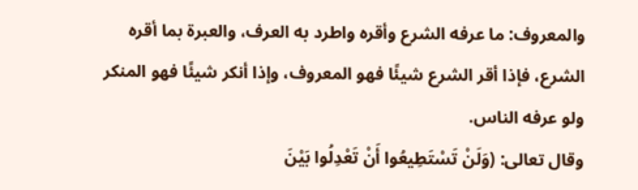والمعروف: ما عرفه الشرع وأقره واطرد به العرف، والعبرة بما أقره الشرع، فإذا أقر الشرع شيئًا فهو المعروف، وإذا أنكر شيئًا فهو المنكر ولو عرفه الناس.
وقال تعالى: (وَلَنْ تَسْتَطِيعُوا أَنْ تَعْدِلُوا بَيْنَ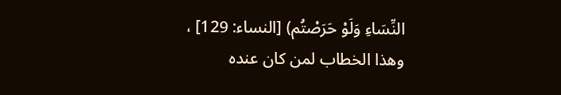النِّسَاءِ وَلَوْ حَرَصْتُم) [النساء: 129] ، وهذا الخطاب لمن كان عنده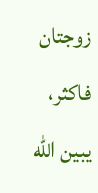زوجتان فاكثر، يبين الله